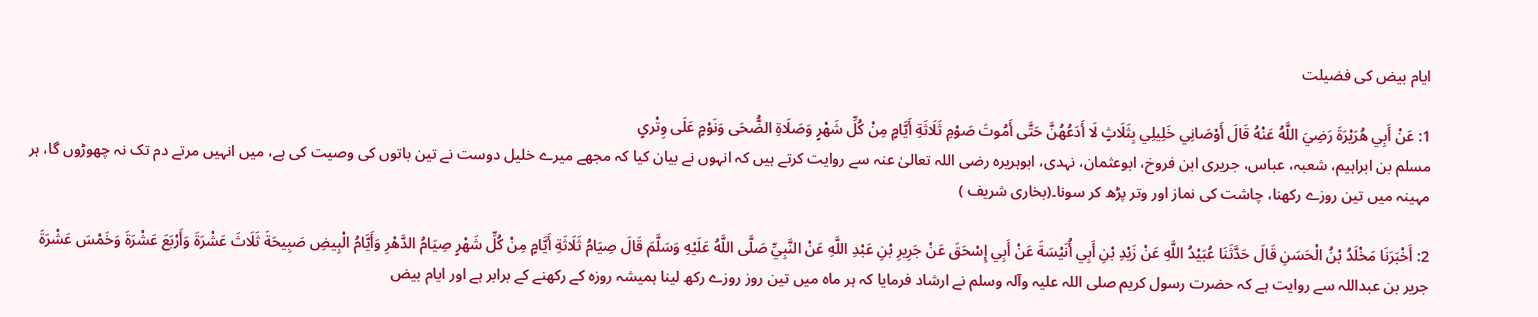ایام بیض کی فضیلت

1: عَنْ أَبِي هُرَيْرَةَ رَضِيَ اللَّهُ عَنْهُ قَالَ أَوْصَانِي خَلِيلِي بِثَلَاثٍ لَا أَدَعُهُنَّ حَتَّی أَمُوتَ صَوْمِ ثَلَاثَةِ أَيَّامٍ مِنْ کُلِّ شَهْرٍ وَصَلَاةِ الضُّحَی وَنَوْمٍ عَلَی وِتْریٍ
مسلم بن ابراہیم، شعبہ، عباس، جریری ابن فروخ، ابوعثمان، نہدی، ابوہریرہ رضی اللہ تعالیٰ عنہ سے روایت کرتے ہیں کہ انہوں نے بیان کیا کہ مجھے میرے خلیل دوست نے تین باتوں کی وصیت کی ہے، میں انہیں مرتے دم تک نہ چھوڑوں گا، ہر مہینہ میں تین روزے رکھنا، چاشت کی نماز اور وتر پڑھ کر سونا۔(بخاری شریف )

2: أَخْبَرَنَا مَخْلَدُ بْنُ الْحَسَنِ قَالَ حَدَّثَنَا عُبَيْدُ اللَّهِ عَنْ زَيْدِ بْنِ أَبِي أُنَيْسَةَ عَنْ أَبِي إِسْحَقَ عَنْ جَرِيرِ بْنِ عَبْدِ اللَّهِ عَنْ النَّبِيِّ صَلَّی اللَّهُ عَلَيْهِ وَسَلَّمَ قَالَ صِيَامُ ثَلَاثَةِ أَيَّامٍ مِنْ کُلِّ شَهْرٍ صِيَامُ الدَّهْرِ وَأَيَّامُ الْبِيضِ صَبِيحَةَ ثَلَاثَ عَشْرَةَ وَأَرْبَعَ عَشْرَةَ وَخَمْسَ عَشْرَةَ
جریر بن عبداللہ سے روایت ہے کہ حضرت رسول کریم صلی اللہ علیہ وآلہ وسلم نے ارشاد فرمایا کہ ہر ماہ میں تین روز روزے رکھ لینا ہمیشہ روزہ کے رکھنے کے برابر ہے اور ایام بیض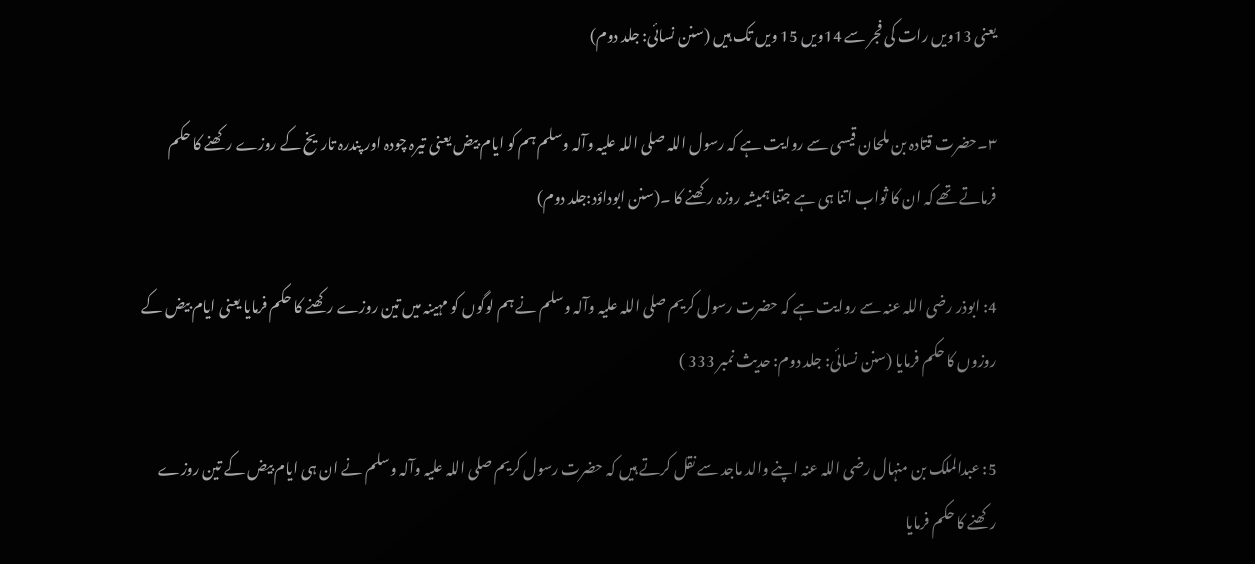یعنی 13ویں رات کی فجر سے 14ویں 15 ویں تک ہیں (سنن نسائی: جلد دوم)

۳۔حضرت قتادہ بن ملحان قیسی سے روایت ہے کہ رسول اللہ صلی اللہ علیہ وآلہ وسلم ہم کو ایام بیض یعنی تیرہ چودہ اور پندرہ تاریخ کے روزے رکھنے کا حکم فرماتے تھے کہ ان کا ثواب اتنا ہی ہے جتنا ہمیشہ روزہ رکھنے کا ۔(سنن ابوداؤد:جلد دوم)

4: ابوذر رضی اللہ عنہ سے روایت ہے کہ حضرت رسول کریم صلی اللہ علیہ وآلہ وسلم نے ہم لوگوں کو مہینہ میں تین روزے رکھنے کا حکم فرمایا یعنی ایام بیض کے روزوں کا حکم فرمایا (سنن نسائی: جلد دوم: حدیث نمبر 333 )

5: عبدالملک بن منہال رضی اللہ عنہ اپنے والد ماجد سے نقل کرتے ہیں کہ حضرت رسول کریم صلی اللہ علیہ وآلہ وسلم نے ان ہی ایام بیض کے تین روزے رکھنے کا حکم فرمایا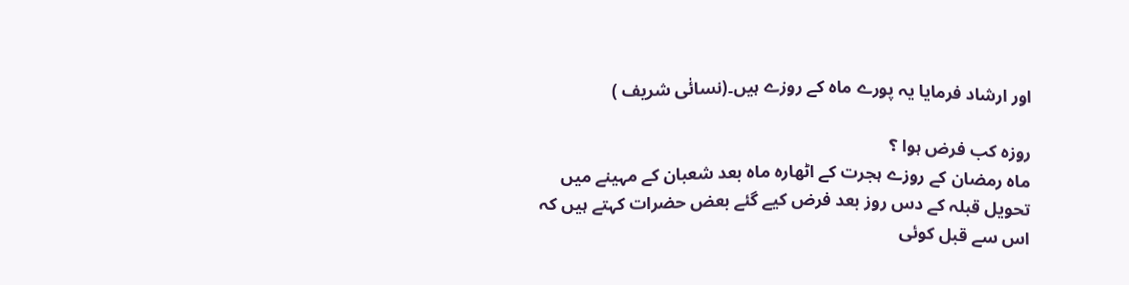اور ارشاد فرمایا یہ پورے ماہ کے روزے ہیں۔(نسائٰی شریف )

روزہ کب فرض ہوا ؟
ماہ رمضان کے روزے ہجرت کے اٹھارہ ماہ بعد شعبان کے مہینے میں تحویل قبلہ کے دس روز بعد فرض کیے گئے بعض حضرات کہتے ہیں کہ اس سے قبل کوئی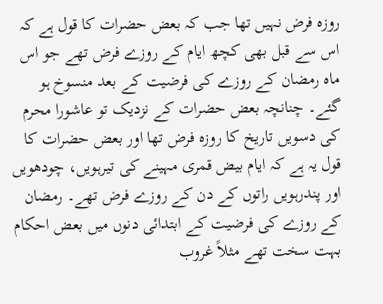روزہ فرض نہیں تھا جب کہ بعض حضرات کا قول ہے کہ اس سے قبل بھی کچھ ایام کے روزے فرض تھے جو اس ماہ رمضان کے روزے کی فرضیت کے بعد منسوخ ہو گئے۔ چنانچہ بعض حضرات کے نزدیک تو عاشورا محرم کی دسویں تاریخ کا روزہ فرض تھا اور بعض حضرات کا قول یہ ہے کہ ایام بیض قمری مہینے کی تیرہویں، چودھویں اور پندرہویں راتوں کے دن کے روزے فرض تھے۔ رمضان کے روزے کی فرضیت کے ابتدائی دنوں میں بعض احکام بہت سخت تھے مثلاً غروب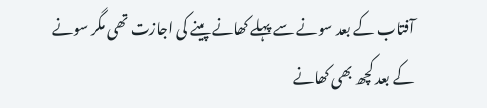آفتاب کے بعد سونے سے پہلے کھانے پینے کی اجازت تھی مگر سونے کے بعد کچھ بھی کھانے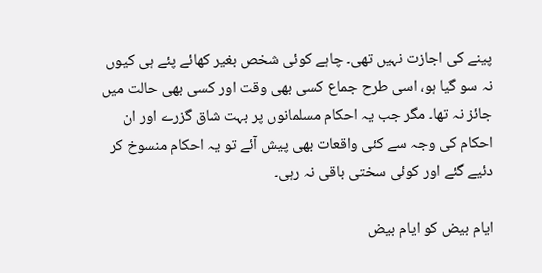پینے کی اجازت نہیں تھی۔ چاہے کوئی شخص بغیر کھائے پئے ہی کیوں نہ سو گیا ہو، اسی طرح جماع کسی بھی وقت اور کسی بھی حالت میں جائز نہ تھا۔ مگر جب یہ احکام مسلمانوں پر بہت شاق گزرے اور ان احکام کی وجہ سے کئی واقعات بھی پیش آئے تو یہ احکام منسوخ کر دئیے گئے اور کوئی سختی باقی نہ رہی۔

ایام بیض کو ایام بیض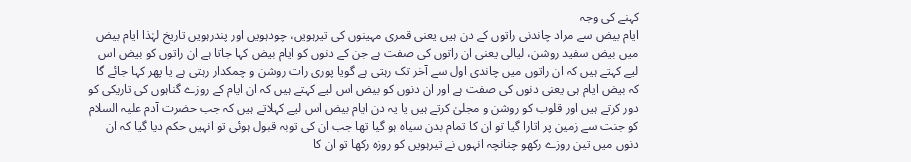کہنے کی وجہ
ایام بیض سے مراد چاندنی راتوں کے دن ہیں یعنی قمری مہینوں کی تیرہویں، چودہویں اور پندرہویں تاریخ لہٰذا ایام بیض میں بیض سفید روشن، لیالی یعنی ان راتوں کی صفت ہے جن کے دنوں کو ایام بیض کہا جاتا ہے ان راتوں کو بیض اس لیے کہتے ہیں کہ ان راتوں میں چاندی اول سے آخر تک رہتی ہے گویا پوری رات روشن و چمکدار رہتی ہے یا پھر کہا جائے گا کہ بیض ایام ہی یعنی دنوں کی صفت ہے اور ان دنوں کو بیض اس لیے کہتے ہیں کہ ان ایام کے روزے گناہوں کی تاریکی کو دور کرتے ہیں اور قلوب کو روشن و مجلیٰ کرتے ہیں یا یہ دن ایام بیض اس لیے کہلاتے ہیں کہ جب حضرت آدم علیہ السلام کو جنت سے زمین پر اتارا گیا تو ان کا تمام بدن سیاہ ہو گیا تھا جب ان کی توبہ قبول ہوئی تو انہیں حکم دیا گیا کہ ان دنوں میں تین روزے رکھو چنانچہ انہوں نے تیرہویں کو روزہ رکھا تو ان کا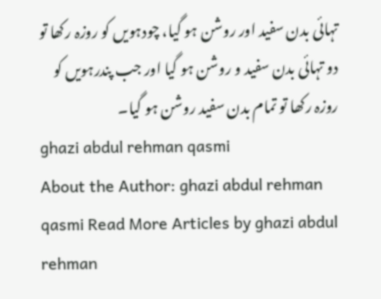تہائی بدن سفید اور روشن ہو گیا، چودہویں کو روزہ رکھا تو دو تہائی بدن سفید و روشن ہو گیا اور جب پندرہویں کو روزہ رکھا تو تمام بدن سفید روشن ہو گیا۔
ghazi abdul rehman qasmi
About the Author: ghazi abdul rehman qasmi Read More Articles by ghazi abdul rehman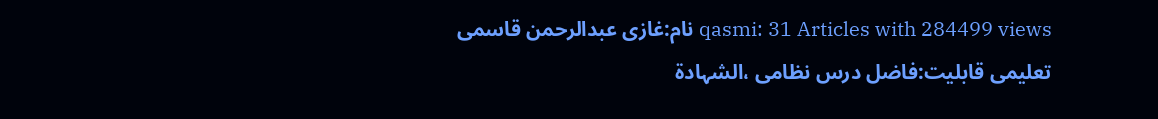qasmi: 31 Articles with 284499 views نام:غازی عبدالرحمن قاسمی
تعلیمی قابلیت:فاضل درس نظامی ،الشہادۃ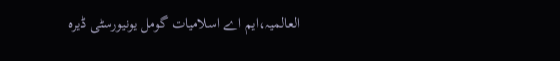العالمیہ،ایم اے اسلامیات گومل یونیورسٹی ڈیرہ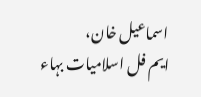اسماعیل خان،
ایم فل اسلامیات بہاء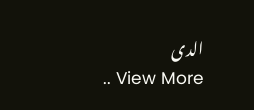الدی
.. View More